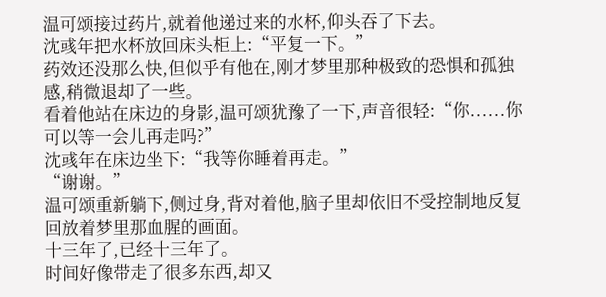温可颂接过药片,就着他递过来的水杯,仰头吞了下去。
沈彧年把水杯放回床头柜上:“平复一下。”
药效还没那么快,但似乎有他在,刚才梦里那种极致的恐惧和孤独感,稍微退却了一些。
看着他站在床边的身影,温可颂犹豫了一下,声音很轻:“你......你可以等一会儿再走吗?”
沈彧年在床边坐下:“我等你睡着再走。”
“谢谢。”
温可颂重新躺下,侧过身,背对着他,脑子里却依旧不受控制地反复回放着梦里那血腥的画面。
十三年了,已经十三年了。
时间好像带走了很多东西,却又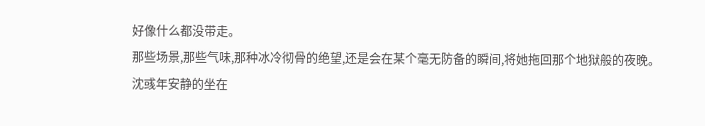好像什么都没带走。
那些场景,那些气味,那种冰冷彻骨的绝望,还是会在某个毫无防备的瞬间,将她拖回那个地狱般的夜晚。
沈彧年安静的坐在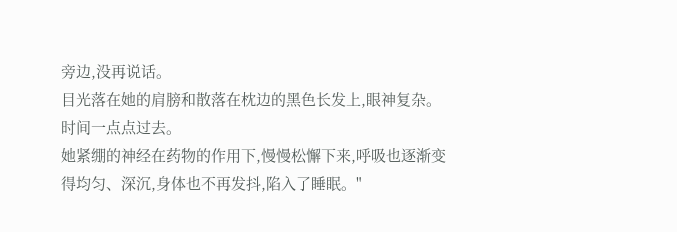旁边,没再说话。
目光落在她的肩膀和散落在枕边的黑色长发上,眼神复杂。
时间一点点过去。
她紧绷的神经在药物的作用下,慢慢松懈下来,呼吸也逐渐变得均匀、深沉,身体也不再发抖,陷入了睡眠。"